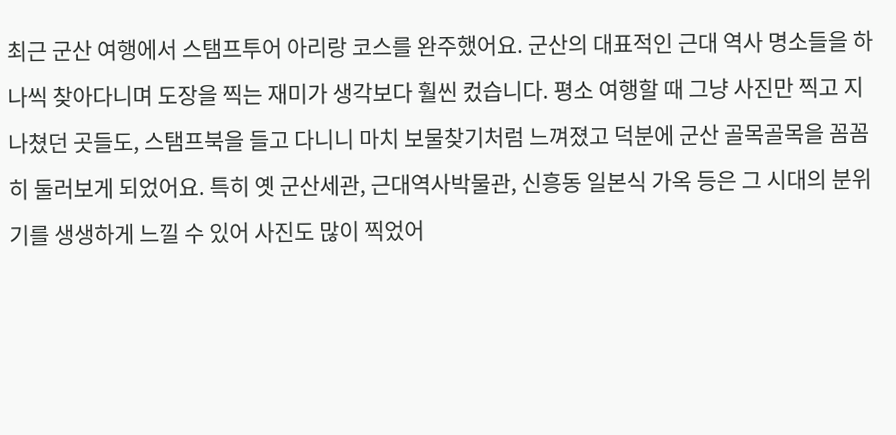최근 군산 여행에서 스탬프투어 아리랑 코스를 완주했어요. 군산의 대표적인 근대 역사 명소들을 하나씩 찾아다니며 도장을 찍는 재미가 생각보다 훨씬 컸습니다. 평소 여행할 때 그냥 사진만 찍고 지나쳤던 곳들도, 스탬프북을 들고 다니니 마치 보물찾기처럼 느껴졌고 덕분에 군산 골목골목을 꼼꼼히 둘러보게 되었어요. 특히 옛 군산세관, 근대역사박물관, 신흥동 일본식 가옥 등은 그 시대의 분위기를 생생하게 느낄 수 있어 사진도 많이 찍었어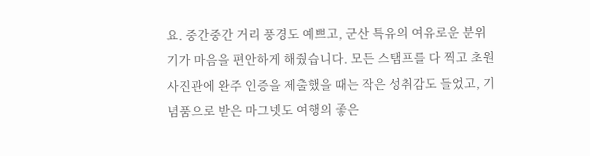요. 중간중간 거리 풍경도 예쁘고, 군산 특유의 여유로운 분위기가 마음을 편안하게 해줬습니다. 모든 스탬프를 다 찍고 초원사진관에 완주 인증을 제출했을 때는 작은 성취감도 들었고, 기념품으로 받은 마그넷도 여행의 좋은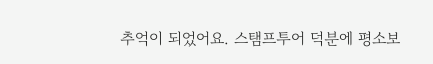추억이 되었어요. 스탬프투어 덕분에 평소보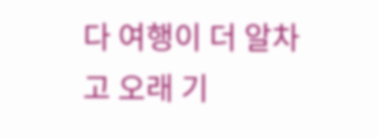다 여행이 더 알차고 오래 기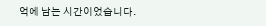억에 남는 시간이었습니다.